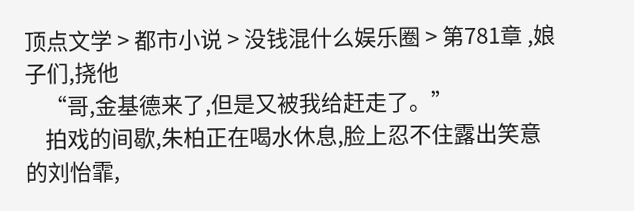顶点文学 > 都市小说 > 没钱混什么娱乐圈 > 第781章 ,娘子们,挠他
    “哥,金基德来了,但是又被我给赶走了。”
    拍戏的间歇,朱柏正在喝水休息,脸上忍不住露出笑意的刘怡霏,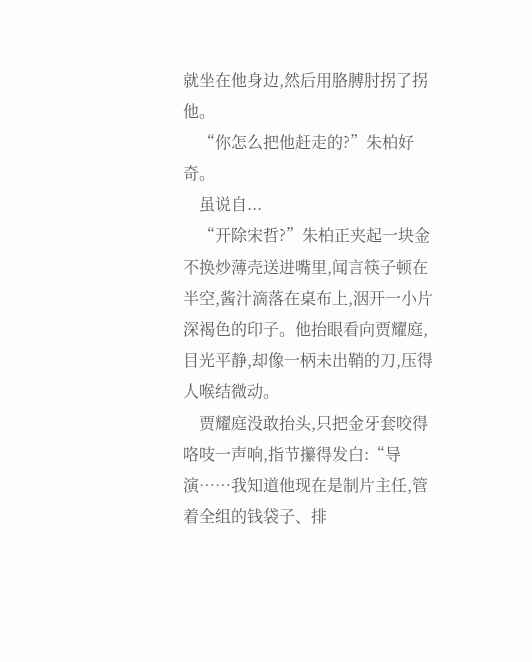就坐在他身边,然后用胳膊肘拐了拐他。
    “你怎么把他赶走的?”朱柏好奇。
    虽说自...
    “开除宋哲?”朱柏正夹起一块金不换炒薄壳送进嘴里,闻言筷子顿在半空,酱汁滴落在桌布上,洇开一小片深褐色的印子。他抬眼看向贾耀庭,目光平静,却像一柄未出鞘的刀,压得人喉结微动。
    贾耀庭没敢抬头,只把金牙套咬得咯吱一声响,指节攥得发白:“导演……我知道他现在是制片主任,管着全组的钱袋子、排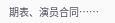期表、演员合同……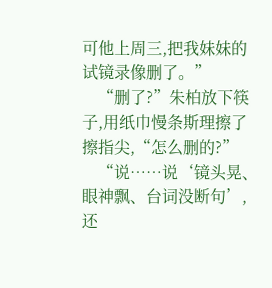可他上周三,把我妹妹的试镜录像删了。”
    “删了?”朱柏放下筷子,用纸巾慢条斯理擦了擦指尖,“怎么删的?”
    “说……说‘镜头晃、眼神飘、台词没断句’,还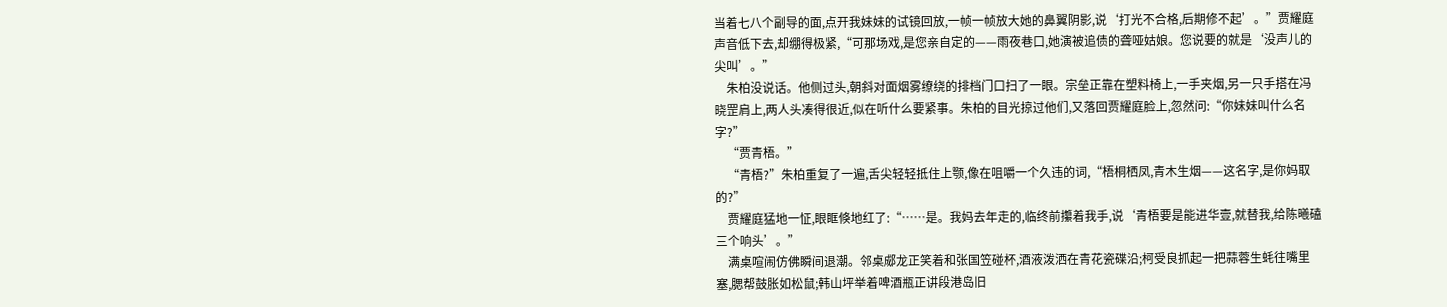当着七八个副导的面,点开我妹妹的试镜回放,一帧一帧放大她的鼻翼阴影,说‘打光不合格,后期修不起’。”贾耀庭声音低下去,却绷得极紧,“可那场戏,是您亲自定的——雨夜巷口,她演被追债的聋哑姑娘。您说要的就是‘没声儿的尖叫’。”
    朱柏没说话。他侧过头,朝斜对面烟雾缭绕的排档门口扫了一眼。宗垒正靠在塑料椅上,一手夹烟,另一只手搭在冯晓罡肩上,两人头凑得很近,似在听什么要紧事。朱柏的目光掠过他们,又落回贾耀庭脸上,忽然问:“你妹妹叫什么名字?”
    “贾青梧。”
    “青梧?”朱柏重复了一遍,舌尖轻轻抵住上颚,像在咀嚼一个久违的词,“梧桐栖凤,青木生烟——这名字,是你妈取的?”
    贾耀庭猛地一怔,眼眶倏地红了:“……是。我妈去年走的,临终前攥着我手,说‘青梧要是能进华壹,就替我,给陈曦磕三个响头’。”
    满桌喧闹仿佛瞬间退潮。邻桌郕龙正笑着和张国笠碰杯,酒液泼洒在青花瓷碟沿;柯受良抓起一把蒜蓉生蚝往嘴里塞,腮帮鼓胀如松鼠;韩山坪举着啤酒瓶正讲段港岛旧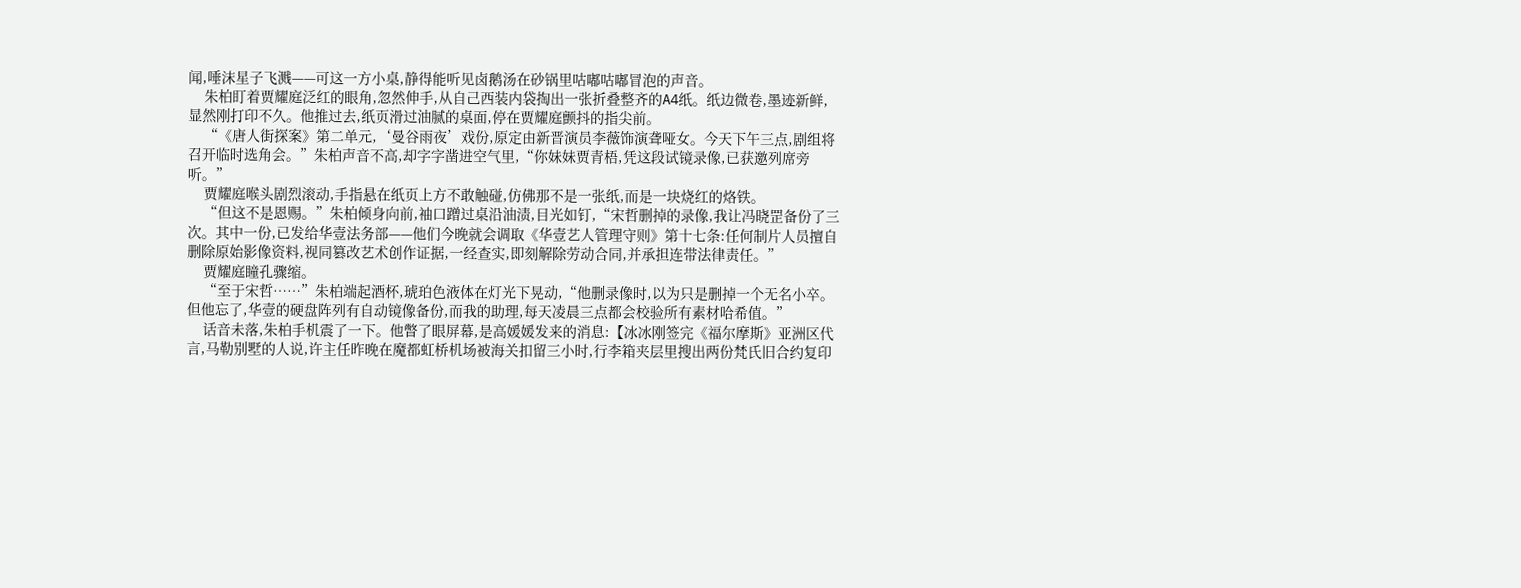闻,唾沫星子飞溅——可这一方小桌,静得能听见卤鹅汤在砂锅里咕嘟咕嘟冒泡的声音。
    朱柏盯着贾耀庭泛红的眼角,忽然伸手,从自己西装内袋掏出一张折叠整齐的A4纸。纸边微卷,墨迹新鲜,显然刚打印不久。他推过去,纸页滑过油腻的桌面,停在贾耀庭颤抖的指尖前。
    “《唐人街探案》第二单元,‘曼谷雨夜’戏份,原定由新晋演员李薇饰演聋哑女。今天下午三点,剧组将召开临时选角会。”朱柏声音不高,却字字凿进空气里,“你妹妹贾青梧,凭这段试镜录像,已获邀列席旁听。”
    贾耀庭喉头剧烈滚动,手指悬在纸页上方不敢触碰,仿佛那不是一张纸,而是一块烧红的烙铁。
    “但这不是恩赐。”朱柏倾身向前,袖口蹭过桌沿油渍,目光如钉,“宋哲删掉的录像,我让冯晓罡备份了三次。其中一份,已发给华壹法务部——他们今晚就会调取《华壹艺人管理守则》第十七条:任何制片人员擅自删除原始影像资料,视同篡改艺术创作证据,一经查实,即刻解除劳动合同,并承担连带法律责任。”
    贾耀庭瞳孔骤缩。
    “至于宋哲……”朱柏端起酒杯,琥珀色液体在灯光下晃动,“他删录像时,以为只是删掉一个无名小卒。但他忘了,华壹的硬盘阵列有自动镜像备份,而我的助理,每天凌晨三点都会校验所有素材哈希值。”
    话音未落,朱柏手机震了一下。他瞥了眼屏幕,是高媛媛发来的消息:【冰冰刚签完《福尔摩斯》亚洲区代言,马勒别墅的人说,许主任昨晚在魔都虹桥机场被海关扣留三小时,行李箱夹层里搜出两份梵氏旧合约复印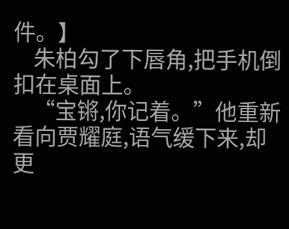件。】
    朱柏勾了下唇角,把手机倒扣在桌面上。
    “宝锵,你记着。”他重新看向贾耀庭,语气缓下来,却更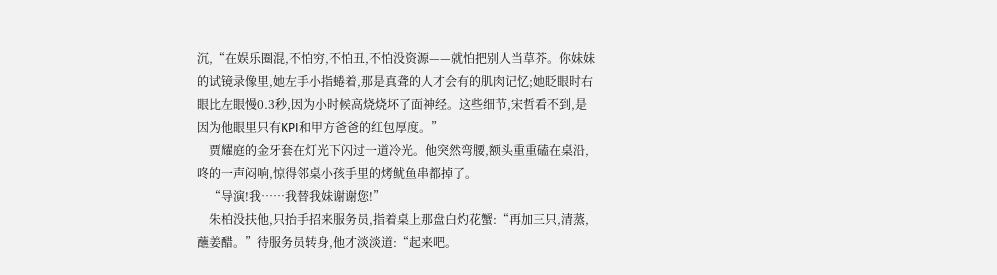沉,“在娱乐圈混,不怕穷,不怕丑,不怕没资源——就怕把别人当草芥。你妹妹的试镜录像里,她左手小指蜷着,那是真聋的人才会有的肌肉记忆;她眨眼时右眼比左眼慢0.3秒,因为小时候高烧烧坏了面神经。这些细节,宋哲看不到,是因为他眼里只有KPI和甲方爸爸的红包厚度。”
    贾耀庭的金牙套在灯光下闪过一道冷光。他突然弯腰,额头重重磕在桌沿,咚的一声闷响,惊得邻桌小孩手里的烤鱿鱼串都掉了。
    “导演!我……我替我妹谢谢您!”
    朱柏没扶他,只抬手招来服务员,指着桌上那盘白灼花蟹:“再加三只,清蒸,蘸姜醋。”待服务员转身,他才淡淡道:“起来吧。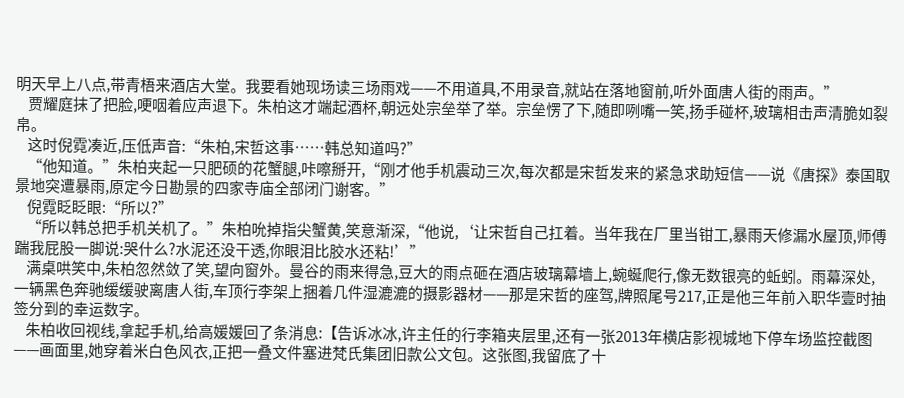明天早上八点,带青梧来酒店大堂。我要看她现场读三场雨戏——不用道具,不用录音,就站在落地窗前,听外面唐人街的雨声。”
    贾耀庭抹了把脸,哽咽着应声退下。朱柏这才端起酒杯,朝远处宗垒举了举。宗垒愣了下,随即咧嘴一笑,扬手碰杯,玻璃相击声清脆如裂帛。
    这时倪霓凑近,压低声音:“朱柏,宋哲这事……韩总知道吗?”
    “他知道。”朱柏夹起一只肥硕的花蟹腿,咔嚓掰开,“刚才他手机震动三次,每次都是宋哲发来的紧急求助短信——说《唐探》泰国取景地突遭暴雨,原定今日勘景的四家寺庙全部闭门谢客。”
    倪霓眨眨眼:“所以?”
    “所以韩总把手机关机了。”朱柏吮掉指尖蟹黄,笑意渐深,“他说,‘让宋哲自己扛着。当年我在厂里当钳工,暴雨天修漏水屋顶,师傅踹我屁股一脚说:哭什么?水泥还没干透,你眼泪比胶水还粘!’”
    满桌哄笑中,朱柏忽然敛了笑,望向窗外。曼谷的雨来得急,豆大的雨点砸在酒店玻璃幕墙上,蜿蜒爬行,像无数银亮的蚯蚓。雨幕深处,一辆黑色奔驰缓缓驶离唐人街,车顶行李架上捆着几件湿漉漉的摄影器材——那是宋哲的座驾,牌照尾号217,正是他三年前入职华壹时抽签分到的幸运数字。
    朱柏收回视线,拿起手机,给高媛媛回了条消息:【告诉冰冰,许主任的行李箱夹层里,还有一张2013年横店影视城地下停车场监控截图——画面里,她穿着米白色风衣,正把一叠文件塞进梵氏集团旧款公文包。这张图,我留底了十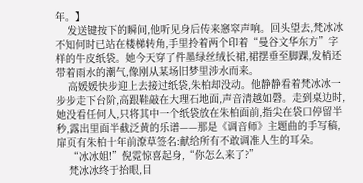年。】
    发送键按下的瞬间,他听见身后传来窸窣声响。回头望去,梵冰冰不知何时已站在楼梯转角,手里拎着两个印着“曼谷文华东方”字样的牛皮纸袋。她今天穿了件墨绿丝绒长裙,裙摆垂至脚踝,发梢还带着雨水的潮气,像刚从某场旧梦里涉水而来。
    高媛媛快步迎上去接过纸袋,朱柏却没动。他静静看着梵冰冰一步步走下台阶,高跟鞋敲在大理石地面,声音清越如磬。走到桌边时,她没看任何人,只将其中一个纸袋放在朱柏面前,指尖在袋口停留半秒,露出里面半截泛黄的乐谱——那是《调音师》主题曲的手写稿,扉页有朱柏十年前潦草签名:献给所有不敢调准人生的耳朵。
    “冰冰姐!”倪霓惊喜起身,“你怎么来了?”
    梵冰冰终于抬眼,目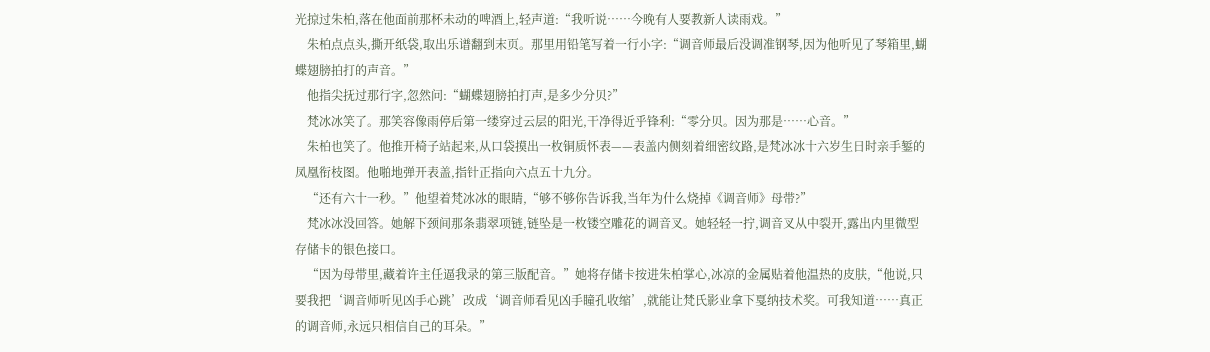光掠过朱柏,落在他面前那杯未动的啤酒上,轻声道:“我听说……今晚有人要教新人读雨戏。”
    朱柏点点头,撕开纸袋,取出乐谱翻到末页。那里用铅笔写着一行小字:“调音师最后没调准钢琴,因为他听见了琴箱里,蝴蝶翅膀拍打的声音。”
    他指尖抚过那行字,忽然问:“蝴蝶翅膀拍打声,是多少分贝?”
    梵冰冰笑了。那笑容像雨停后第一缕穿过云层的阳光,干净得近乎锋利:“零分贝。因为那是……心音。”
    朱柏也笑了。他推开椅子站起来,从口袋摸出一枚铜质怀表——表盖内侧刻着细密纹路,是梵冰冰十六岁生日时亲手錾的凤凰衔枝图。他啪地弹开表盖,指针正指向六点五十九分。
    “还有六十一秒。”他望着梵冰冰的眼睛,“够不够你告诉我,当年为什么烧掉《调音师》母带?”
    梵冰冰没回答。她解下颈间那条翡翠项链,链坠是一枚镂空雕花的调音叉。她轻轻一拧,调音叉从中裂开,露出内里微型存储卡的银色接口。
    “因为母带里,藏着许主任逼我录的第三版配音。”她将存储卡按进朱柏掌心,冰凉的金属贴着他温热的皮肤,“他说,只要我把‘调音师听见凶手心跳’改成‘调音师看见凶手瞳孔收缩’,就能让梵氏影业拿下戛纳技术奖。可我知道……真正的调音师,永远只相信自己的耳朵。”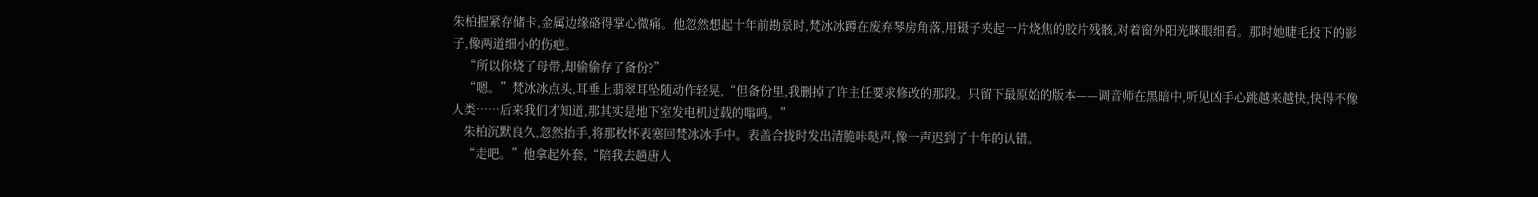朱柏握紧存储卡,金属边缘硌得掌心微痛。他忽然想起十年前勘景时,梵冰冰蹲在废弃琴房角落,用镊子夹起一片烧焦的胶片残骸,对着窗外阳光眯眼细看。那时她睫毛投下的影子,像两道细小的伤疤。
    “所以你烧了母带,却偷偷存了备份?”
    “嗯。”梵冰冰点头,耳垂上翡翠耳坠随动作轻晃,“但备份里,我删掉了许主任要求修改的那段。只留下最原始的版本——调音师在黑暗中,听见凶手心跳越来越快,快得不像人类……后来我们才知道,那其实是地下室发电机过载的嗡鸣。”
    朱柏沉默良久,忽然抬手,将那枚怀表塞回梵冰冰手中。表盖合拢时发出清脆咔哒声,像一声迟到了十年的认错。
    “走吧。”他拿起外套,“陪我去趟唐人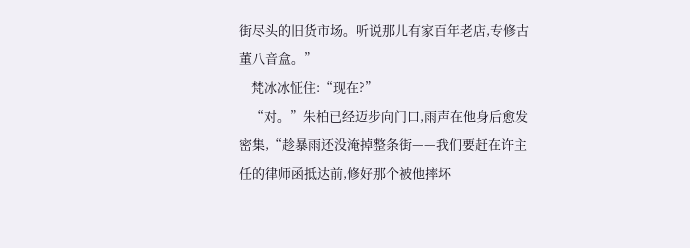街尽头的旧货市场。听说那儿有家百年老店,专修古董八音盒。”
    梵冰冰怔住:“现在?”
    “对。”朱柏已经迈步向门口,雨声在他身后愈发密集,“趁暴雨还没淹掉整条街——我们要赶在许主任的律师函抵达前,修好那个被他摔坏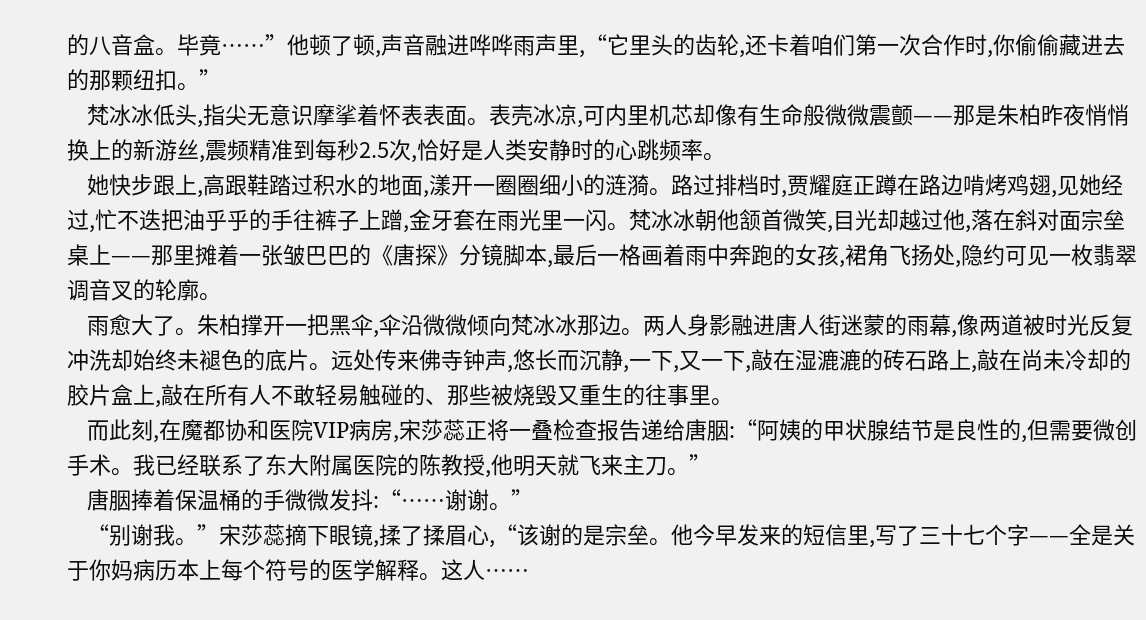的八音盒。毕竟……”他顿了顿,声音融进哗哗雨声里,“它里头的齿轮,还卡着咱们第一次合作时,你偷偷藏进去的那颗纽扣。”
    梵冰冰低头,指尖无意识摩挲着怀表表面。表壳冰凉,可内里机芯却像有生命般微微震颤——那是朱柏昨夜悄悄换上的新游丝,震频精准到每秒2.5次,恰好是人类安静时的心跳频率。
    她快步跟上,高跟鞋踏过积水的地面,漾开一圈圈细小的涟漪。路过排档时,贾耀庭正蹲在路边啃烤鸡翅,见她经过,忙不迭把油乎乎的手往裤子上蹭,金牙套在雨光里一闪。梵冰冰朝他颔首微笑,目光却越过他,落在斜对面宗垒桌上——那里摊着一张皱巴巴的《唐探》分镜脚本,最后一格画着雨中奔跑的女孩,裙角飞扬处,隐约可见一枚翡翠调音叉的轮廓。
    雨愈大了。朱柏撑开一把黑伞,伞沿微微倾向梵冰冰那边。两人身影融进唐人街迷蒙的雨幕,像两道被时光反复冲洗却始终未褪色的底片。远处传来佛寺钟声,悠长而沉静,一下,又一下,敲在湿漉漉的砖石路上,敲在尚未冷却的胶片盒上,敲在所有人不敢轻易触碰的、那些被烧毁又重生的往事里。
    而此刻,在魔都协和医院VIP病房,宋莎蕊正将一叠检查报告递给唐胭:“阿姨的甲状腺结节是良性的,但需要微创手术。我已经联系了东大附属医院的陈教授,他明天就飞来主刀。”
    唐胭捧着保温桶的手微微发抖:“……谢谢。”
    “别谢我。”宋莎蕊摘下眼镜,揉了揉眉心,“该谢的是宗垒。他今早发来的短信里,写了三十七个字——全是关于你妈病历本上每个符号的医学解释。这人……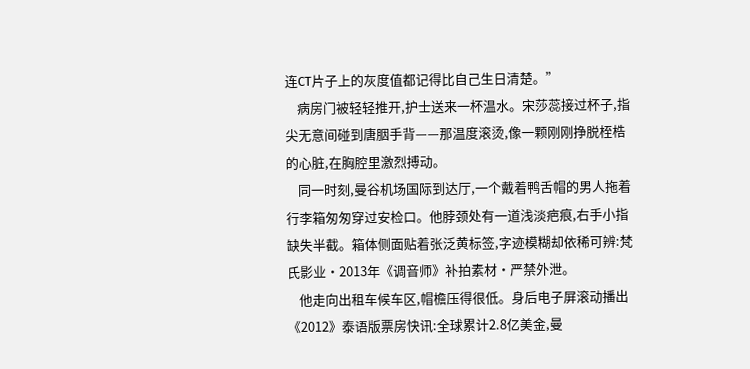连CT片子上的灰度值都记得比自己生日清楚。”
    病房门被轻轻推开,护士送来一杯温水。宋莎蕊接过杯子,指尖无意间碰到唐胭手背——那温度滚烫,像一颗刚刚挣脱桎梏的心脏,在胸腔里激烈搏动。
    同一时刻,曼谷机场国际到达厅,一个戴着鸭舌帽的男人拖着行李箱匆匆穿过安检口。他脖颈处有一道浅淡疤痕,右手小指缺失半截。箱体侧面贴着张泛黄标签,字迹模糊却依稀可辨:梵氏影业·2013年《调音师》补拍素材·严禁外泄。
    他走向出租车候车区,帽檐压得很低。身后电子屏滚动播出《2012》泰语版票房快讯:全球累计2.8亿美金,曼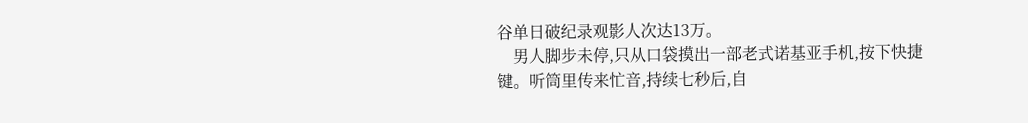谷单日破纪录观影人次达13万。
    男人脚步未停,只从口袋摸出一部老式诺基亚手机,按下快捷键。听筒里传来忙音,持续七秒后,自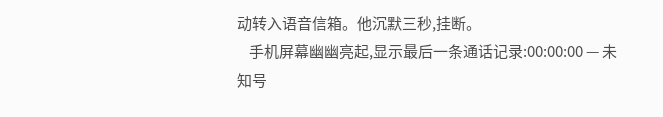动转入语音信箱。他沉默三秒,挂断。
    手机屏幕幽幽亮起,显示最后一条通话记录:00:00:00 — 未知号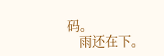码。
    雨还在下。